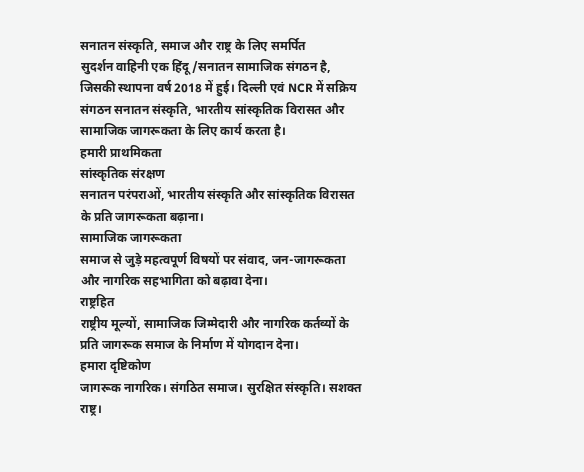सनातन संस्कृति, समाज और राष्ट्र के लिए समर्पित
सुदर्शन वाहिनी एक हिंदू/सनातन सामाजिक संगठन है, जिसकी स्थापना वर्ष 2018 में हुई। दिल्ली एवं NCR में सक्रिय संगठन सनातन संस्कृति, भारतीय सांस्कृतिक विरासत और सामाजिक जागरूकता के लिए कार्य करता है।
हमारी प्राथमिकता
सांस्कृतिक संरक्षण
सनातन परंपराओं, भारतीय संस्कृति और सांस्कृतिक विरासत के प्रति जागरूकता बढ़ाना।
सामाजिक जागरूकता
समाज से जुड़े महत्वपूर्ण विषयों पर संवाद, जन-जागरूकता और नागरिक सहभागिता को बढ़ावा देना।
राष्ट्रहित
राष्ट्रीय मूल्यों, सामाजिक जिम्मेदारी और नागरिक कर्तव्यों के प्रति जागरूक समाज के निर्माण में योगदान देना।
हमारा दृष्टिकोण
जागरूक नागरिक। संगठित समाज। सुरक्षित संस्कृति। सशक्त राष्ट्र।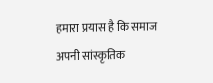हमारा प्रयास है कि समाज अपनी सांस्कृतिक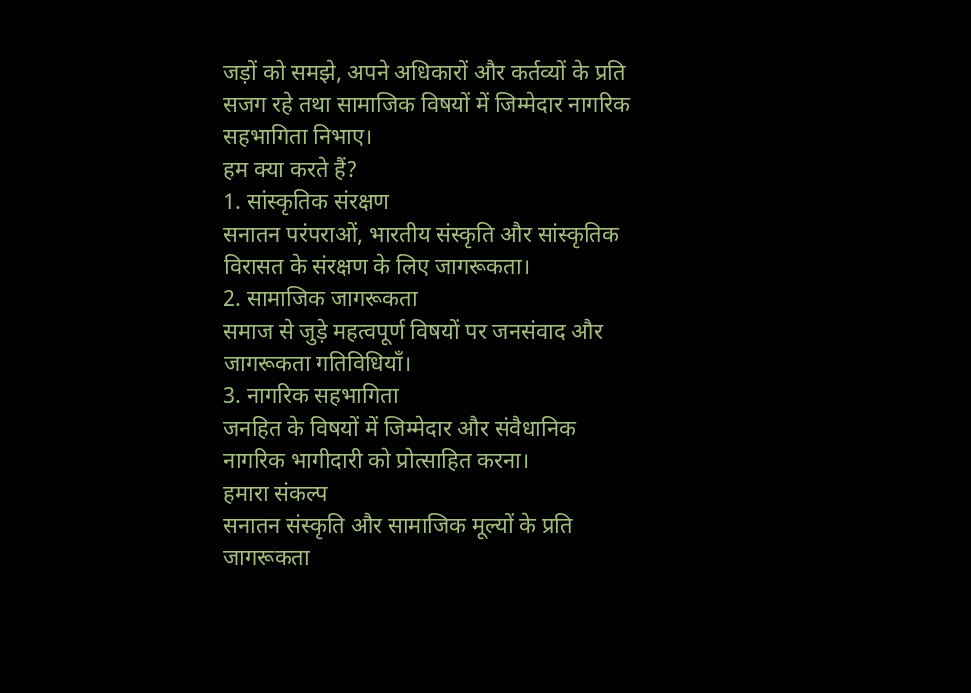जड़ों को समझे, अपने अधिकारों और कर्तव्यों के प्रति सजग रहे तथा सामाजिक विषयों में जिम्मेदार नागरिक सहभागिता निभाए।
हम क्या करते हैं?
1. सांस्कृतिक संरक्षण
सनातन परंपराओं, भारतीय संस्कृति और सांस्कृतिक विरासत के संरक्षण के लिए जागरूकता।
2. सामाजिक जागरूकता
समाज से जुड़े महत्वपूर्ण विषयों पर जनसंवाद और जागरूकता गतिविधियाँ।
3. नागरिक सहभागिता
जनहित के विषयों में जिम्मेदार और संवैधानिक नागरिक भागीदारी को प्रोत्साहित करना।
हमारा संकल्प
सनातन संस्कृति और सामाजिक मूल्यों के प्रति जागरूकता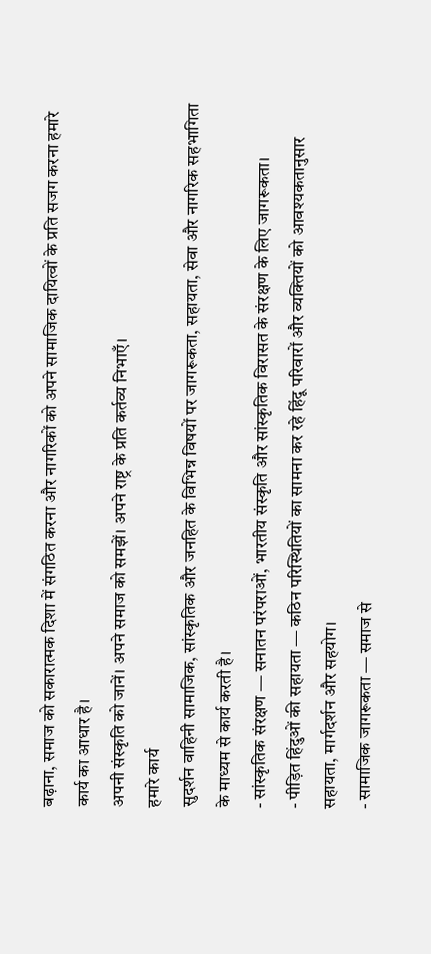बढ़ाना, समाज को सकारात्मक दिशा में संगठित करना और नागरिकों को अपने सामाजिक दायित्वों के प्रति सजग करना हमारे कार्य का आधार है।
अपनी संस्कृति को जानें। अपने समाज को समझें। अपने राष्ट्र के प्रति कर्तव्य निभाएँ।
हमारे कार्य
सुदर्शन वाहिनी सामाजिक, सांस्कृतिक और जनहित के विभिन्न विषयों पर जागरूकता, सहायता, सेवा और नागरिक सहभागिता के माध्यम से कार्य करती है।
- सांस्कृतिक संरक्षण — सनातन परंपराओं, भारतीय संस्कृति और सांस्कृतिक विरासत के संरक्षण के लिए जागरूकता।
- पीड़ित हिंदुओं की सहायता — कठिन परिस्थितियों का सामना कर रहे हिंदू परिवारों और व्यक्तियों को आवश्यकतानुसार सहायता, मार्गदर्शन और सहयोग।
- सामाजिक जागरूकता — समाज से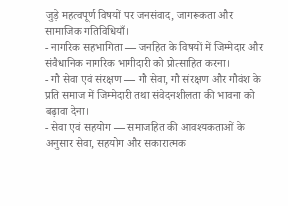जुड़े महत्वपूर्ण विषयों पर जनसंवाद, जागरूकता और सामाजिक गतिविधियाँ।
- नागरिक सहभागिता — जनहित के विषयों में जिम्मेदार और संवैधानिक नागरिक भागीदारी को प्रोत्साहित करना।
- गौ सेवा एवं संरक्षण — गौ सेवा, गौ संरक्षण और गौवंश के प्रति समाज में जिम्मेदारी तथा संवेदनशीलता की भावना को बढ़ावा देना।
- सेवा एवं सहयोग — समाजहित की आवश्यकताओं के अनुसार सेवा, सहयोग और सकारात्मक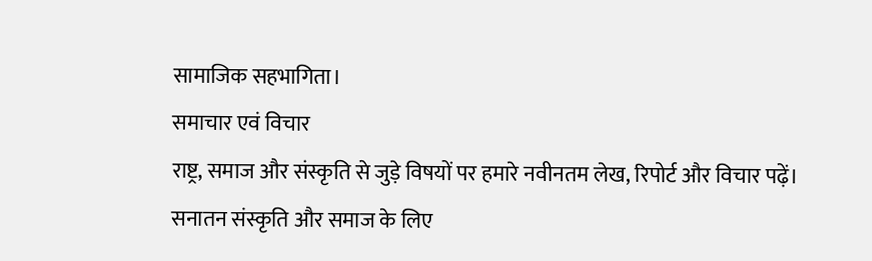सामाजिक सहभागिता।
समाचार एवं विचार
राष्ट्र, समाज और संस्कृति से जुड़े विषयों पर हमारे नवीनतम लेख, रिपोर्ट और विचार पढ़ें।
सनातन संस्कृति और समाज के लिए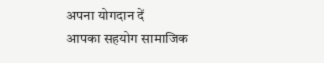अपना योगदान दें
आपका सहयोग सामाजिक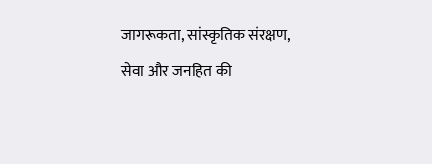जागरूकता, सांस्कृतिक संरक्षण, सेवा और जनहित की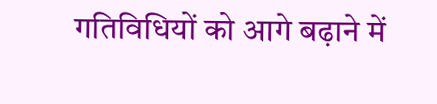गतिविधियों को आगे बढ़ाने में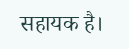सहायक है।